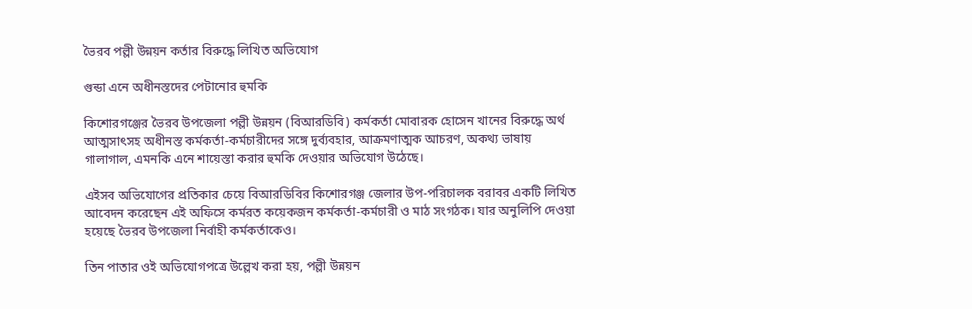ভৈরব পল্লী উন্নয়ন কর্তার বিরুদ্ধে লিখিত অভিযোগ

গুন্ডা এনে অধীনস্তদের পেটানোর হুমকি

কিশোরগঞ্জের ভৈরব উপজেলা পল্লী উন্নয়ন (বিআরডিবি) কর্মকর্তা মোবারক হোসেন খানের বিরুদ্ধে অর্থ আত্মসাৎসহ অধীনস্ত কর্মকর্তা-কর্মচারীদের সঙ্গে দুর্ব্যবহার, আক্রমণাত্মক আচরণ, অকথ্য ভাষায় গালাগাল, এমনকি এনে শায়েস্তা করার হুমকি দেওয়ার অভিযোগ উঠেছে।

এইসব অভিযোগের প্রতিকার চেয়ে বিআরডিবির কিশোরগঞ্জ জেলার উপ-পরিচালক বরাবর একটি লিখিত আবেদন করেছেন এই অফিসে কর্মরত কয়েকজন কর্মকর্তা-কর্মচারী ও মাঠ সংগঠক। যার অনুলিপি দেওয়া হয়েছে ভৈরব উপজেলা নির্বাহী কর্মকর্তাকেও।

তিন পাতার ওই অভিযোগপত্রে উল্লেখ করা হয়, পল্লী উন্নয়ন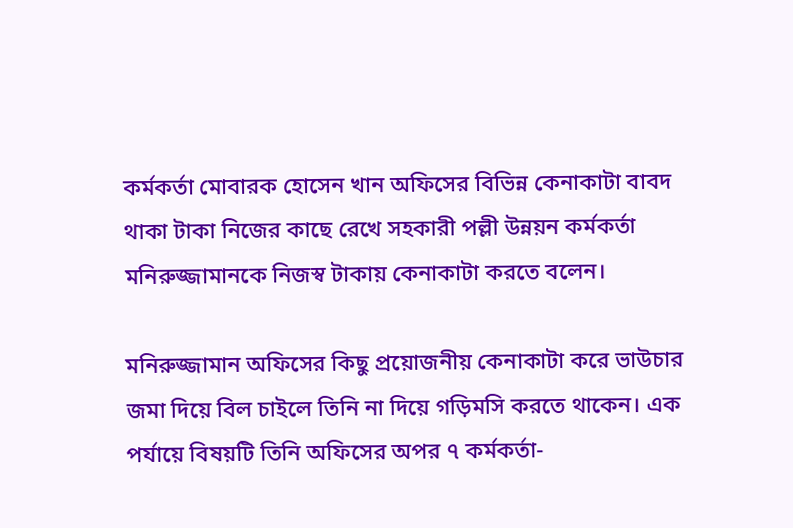কর্মকর্তা মোবারক হোসেন খান অফিসের বিভিন্ন কেনাকাটা বাবদ থাকা টাকা নিজের কাছে রেখে সহকারী পল্লী উন্নয়ন কর্মকর্তা মনিরুজ্জামানকে নিজস্ব টাকায় কেনাকাটা করতে বলেন।

মনিরুজ্জামান অফিসের কিছু প্রয়োজনীয় কেনাকাটা করে ভাউচার জমা দিয়ে বিল চাইলে তিনি না দিয়ে গড়িমসি করতে থাকেন। এক পর্যায়ে বিষয়টি তিনি অফিসের অপর ৭ কর্মকর্তা-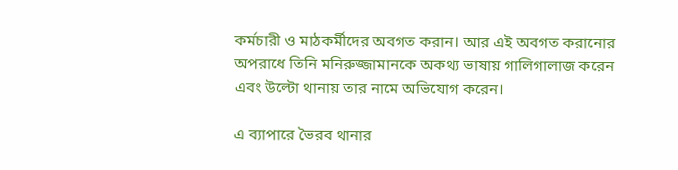কর্মচারী ও মাঠকর্মীদের অবগত করান। আর এই অবগত করানোর অপরাধে তিনি মনিরুজ্জামানকে অকথ্য ভাষায় গালিগালাজ করেন এবং উল্টো থানায় তার নামে অভিযোগ করেন।

এ ব্যাপারে ভৈরব থানার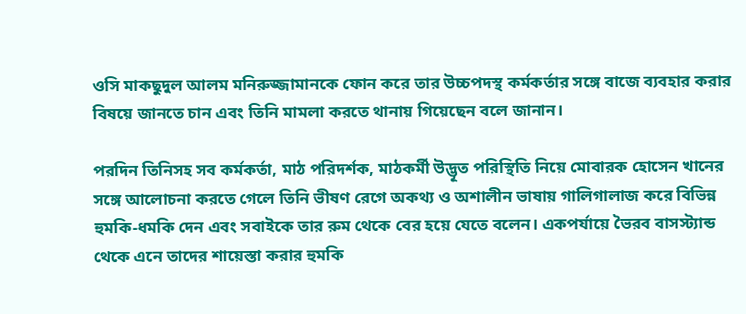ওসি মাকছুদুল আলম মনিরুজ্জামানকে ফোন করে তার উচ্চপদস্থ কর্মকর্তার সঙ্গে বাজে ব্যবহার করার বিষয়ে জানতে চান এবং তিনি মামলা করতে থানায় গিয়েছেন বলে জানান।

পরদিন তিনিসহ সব কর্মকর্তা, মাঠ পরিদর্শক, মাঠকর্মী উদ্ভূত পরিস্থিতি নিয়ে মোবারক হোসেন খানের সঙ্গে আলোচনা করতে গেলে তিনি ভীষণ রেগে অকথ্য ও অশালীন ভাষায় গালিগালাজ করে বিভিন্ন হুমকি-ধমকি দেন এবং সবাইকে তার রুম থেকে বের হয়ে যেতে বলেন। একপর্যায়ে ভৈরব বাসস্ট্যান্ড থেকে এনে তাদের শায়েস্তা করার হুমকি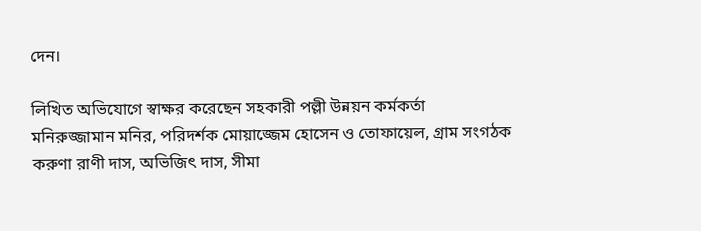দেন।

লিখিত অভিযোগে স্বাক্ষর করেছেন সহকারী পল্লী উন্নয়ন কর্মকর্তা মনিরুজ্জামান মনির, পরিদর্শক মোয়াজ্জেম হোসেন ও তোফায়েল, গ্রাম সংগঠক করুণা রাণী দাস, অভিজিৎ দাস, সীমা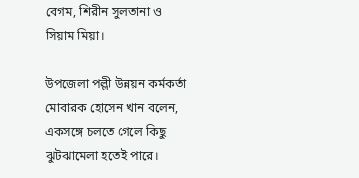বেগম, শিরীন সুলতানা ও সিয়াম মিয়া।

উপজেলা পল্লী উন্নয়ন কর্মকর্তা মোবারক হোসেন খান বলেন, একসঙ্গে চলতে গেলে কিছু ঝুটঝামেলা হতেই পারে।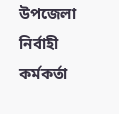উপজেলা নির্বাহী কর্মকর্তা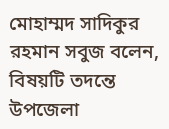মোহাম্মদ সাদিকুর রহমান সবুজ বলেন, বিষয়টি তদন্তে উপজেলা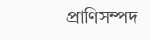প্রাণিসম্পদ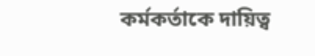কর্মকর্তাকে দায়িত্ব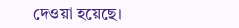দেওয়া হয়েছে।